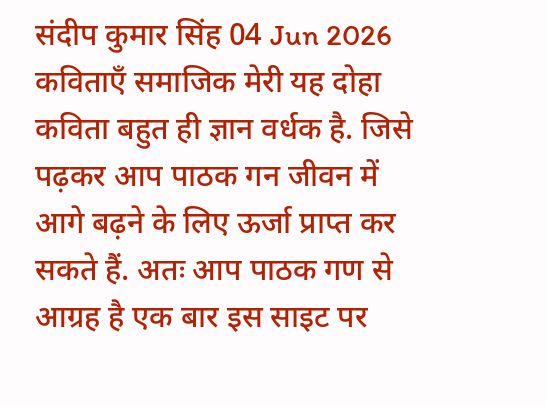संदीप कुमार सिंह 04 Jun 2026 कविताएँ समाजिक मेरी यह दोहा कविता बहुत ही ज्ञान वर्धक है. जिसे पढ़कर आप पाठक गन जीवन में आगे बढ़ने के लिए ऊर्जा प्राप्त कर सकते हैं. अतः आप पाठक गण से आग्रह है एक बार इस साइट पर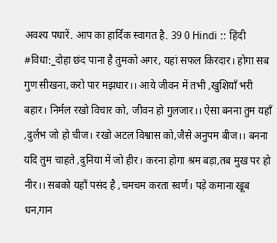अवश्य पधारें. आप का हार्दिक स्वागत है. 39 0 Hindi :: हिंदी
#विधा:_दोहा छंद पाना है तुमको अगर, यहां सफल किरदार। होगा सब गुण सीखना,करो पार मझधार।। आये जीवन में तभी ,खुशियाँ भरी बहार। निर्मल रखो विचार को, जीवन हो गुलजार।। ऐसा बनना तुम यहाँ ,दुर्लभ जो हो चीज। रखो अटल विश्वास को,जैसे अनुपम बीज।। बनना यदि तुम चाहते ,दुनिया में जो हीर। करना होगा श्रम बड़ा,तब मुख पर हो नीर।। सबको यहाँ पसंद है ,चमचम करता स्वर्ण। पड़े कमाना खूब धन,गान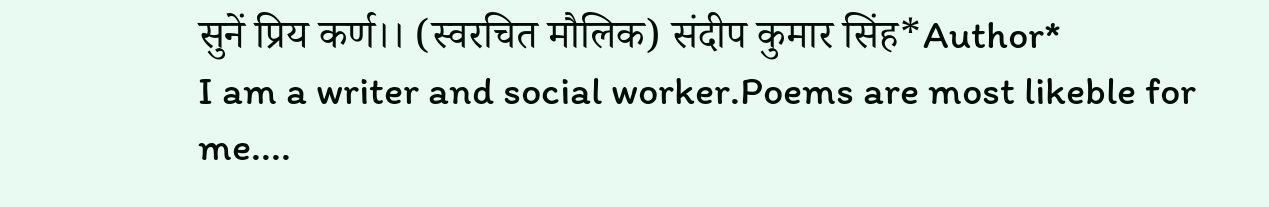सुनें प्रिय कर्ण।। (स्वरचित मौलिक) संदीप कुमार सिंह*Author*
I am a writer and social worker.Poems are most likeble for me....